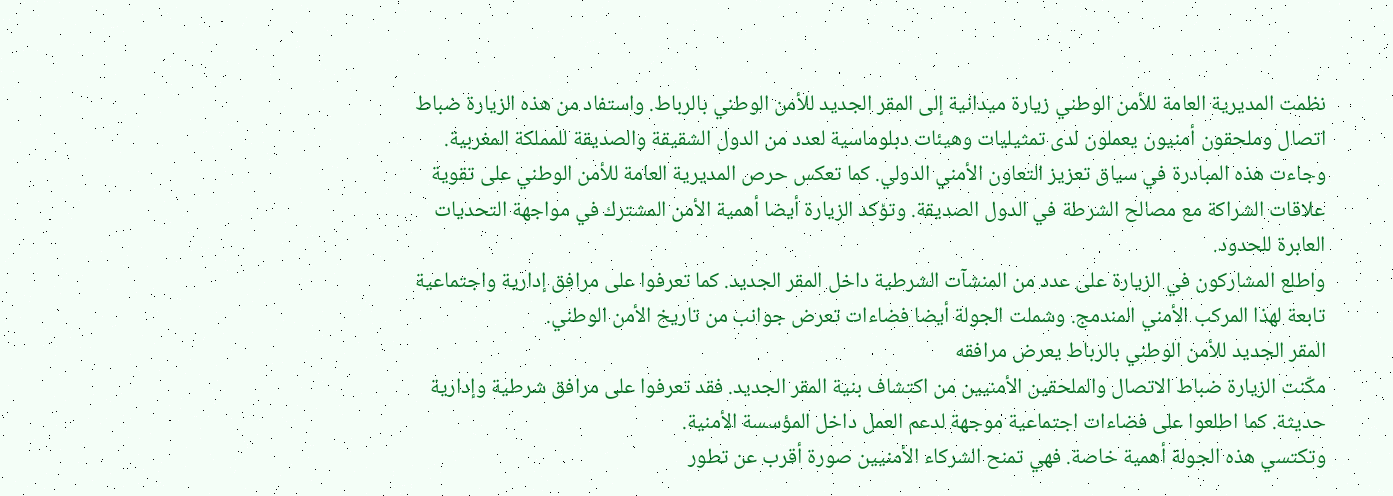نظمت المديرية العامة للأمن الوطني زيارة ميدانية إلى المقر الجديد للأمن الوطني بالرباط. واستفاد من هذه الزيارة ضباط اتصال وملحقون أمنيون يعملون لدى تمثيليات وهيئات دبلوماسية لعدد من الدول الشقيقة والصديقة للمملكة المغربية.
وجاءت هذه المبادرة في سياق تعزيز التعاون الأمني الدولي. كما تعكس حرص المديرية العامة للأمن الوطني على تقوية علاقات الشراكة مع مصالح الشرطة في الدول الصديقة. وتؤكد الزيارة أيضا أهمية الأمن المشترك في مواجهة التحديات العابرة للحدود.
واطلع المشاركون في الزيارة على عدد من المنشآت الشرطية داخل المقر الجديد. كما تعرفوا على مرافق إدارية واجتماعية تابعة لهذا المركب الأمني المندمج. وشملت الجولة أيضا فضاءات تعرض جوانب من تاريخ الأمن الوطني.
المقر الجديد للأمن الوطني بالرباط يعرض مرافقه
مكّنت الزيارة ضباط الاتصال والملحقين الأمنيين من اكتشاف بنية المقر الجديد. فقد تعرفوا على مرافق شرطية وإدارية حديثة. كما اطلعوا على فضاءات اجتماعية موجهة لدعم العمل داخل المؤسسة الأمنية.
وتكتسي هذه الجولة أهمية خاصة. فهي تمنح الشركاء الأمنيين صورة أقرب عن تطور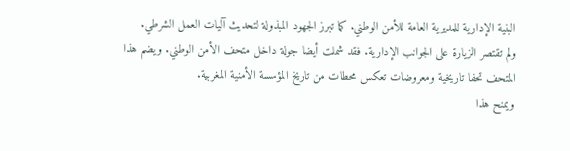البنية الإدارية للمديرية العامة للأمن الوطني. كما تبرز الجهود المبذولة لتحديث آليات العمل الشرطي.
ولم تقتصر الزيارة على الجوانب الإدارية. فقد شملت أيضا جولة داخل متحف الأمن الوطني. ويضم هذا المتحف تحفا تاريخية ومعروضات تعكس محطات من تاريخ المؤسسة الأمنية المغربية.
ويمنح هذا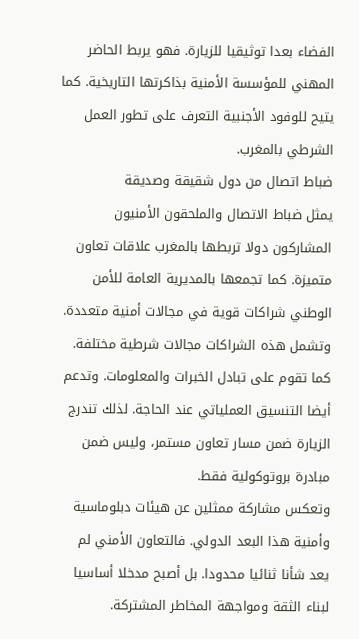الفضاء بعدا توثيقيا للزيارة. فهو يربط الحاضر المهني للمؤسسة الأمنية بذاكرتها التاريخية. كما يتيح للوفود الأجنبية التعرف على تطور العمل الشرطي بالمغرب.
ضباط اتصال من دول شقيقة وصديقة
يمثل ضباط الاتصال والملحقون الأمنيون المشاركون دولا تربطها بالمغرب علاقات تعاون متميزة. كما تجمعها بالمديرية العامة للأمن الوطني شراكات قوية في مجالات أمنية متعددة.
وتشمل هذه الشراكات مجالات شرطية مختلفة. كما تقوم على تبادل الخبرات والمعلومات. وتدعم أيضا التنسيق العملياتي عند الحاجة. لذلك تندرج الزيارة ضمن مسار تعاون مستمر، وليس ضمن مبادرة بروتوكولية فقط.
وتعكس مشاركة ممثلين عن هيئات دبلوماسية وأمنية هذا البعد الدولي. فالتعاون الأمني لم يعد شأنا ثنائيا محدودا. بل أصبح مدخلا أساسيا لبناء الثقة ومواجهة المخاطر المشتركة.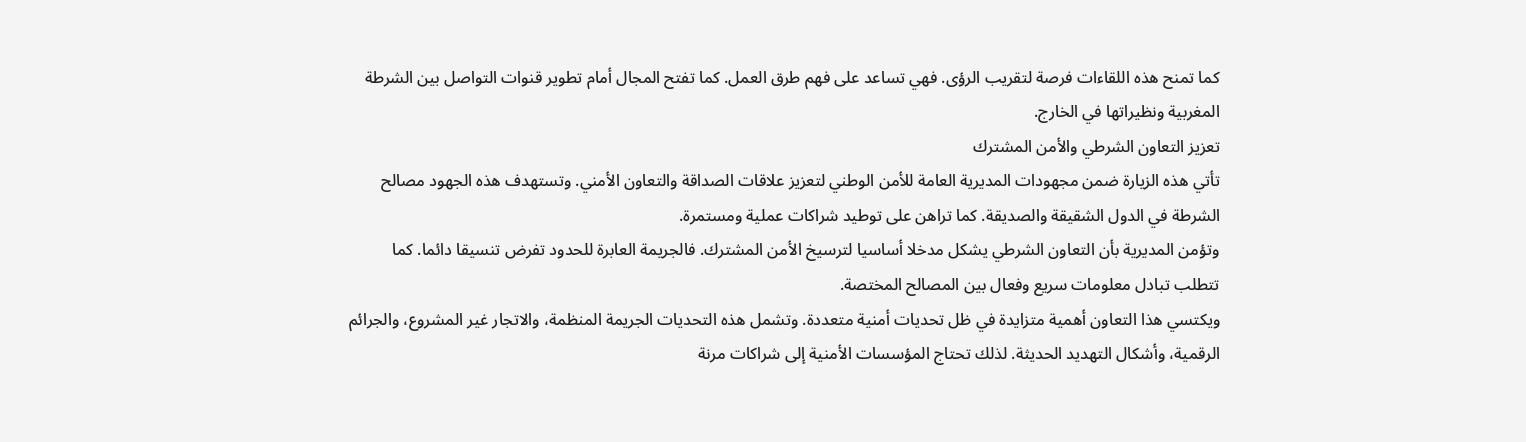كما تمنح هذه اللقاءات فرصة لتقريب الرؤى. فهي تساعد على فهم طرق العمل. كما تفتح المجال أمام تطوير قنوات التواصل بين الشرطة المغربية ونظيراتها في الخارج.
تعزيز التعاون الشرطي والأمن المشترك
تأتي هذه الزيارة ضمن مجهودات المديرية العامة للأمن الوطني لتعزيز علاقات الصداقة والتعاون الأمني. وتستهدف هذه الجهود مصالح الشرطة في الدول الشقيقة والصديقة. كما تراهن على توطيد شراكات عملية ومستمرة.
وتؤمن المديرية بأن التعاون الشرطي يشكل مدخلا أساسيا لترسيخ الأمن المشترك. فالجريمة العابرة للحدود تفرض تنسيقا دائما. كما تتطلب تبادل معلومات سريع وفعال بين المصالح المختصة.
ويكتسي هذا التعاون أهمية متزايدة في ظل تحديات أمنية متعددة. وتشمل هذه التحديات الجريمة المنظمة، والاتجار غير المشروع، والجرائم الرقمية، وأشكال التهديد الحديثة. لذلك تحتاج المؤسسات الأمنية إلى شراكات مرنة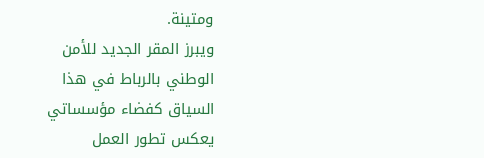ومتينة.
ويبرز المقر الجديد للأمن الوطني بالرباط في هذا السياق كفضاء مؤسساتي يعكس تطور العمل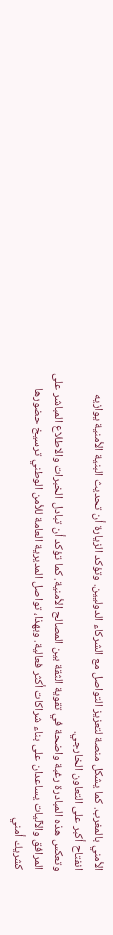الأمني بالمغرب. كما يشكل منصة لتعزيز التواصل مع الشركاء الدوليين. وتؤكد الزيارة أن تحديث البنية الأمنية يوازيه انفتاح أكبر على التعاون الخارجي.
وتعكس هذه المبادرة رغبة واضحة في تقوية الثقة بين المصالح الأمنية. كما تؤكد أن تبادل الخبرات والاطلاع المباشر على المرافق والآليات يساعدان على بناء شراكات أكثر فعالية. وبهذا، تواصل المديرية العامة للأمن الوطني ترسيخ حضورها كشريك أمني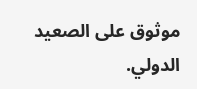موثوق على الصعيد الدولي.